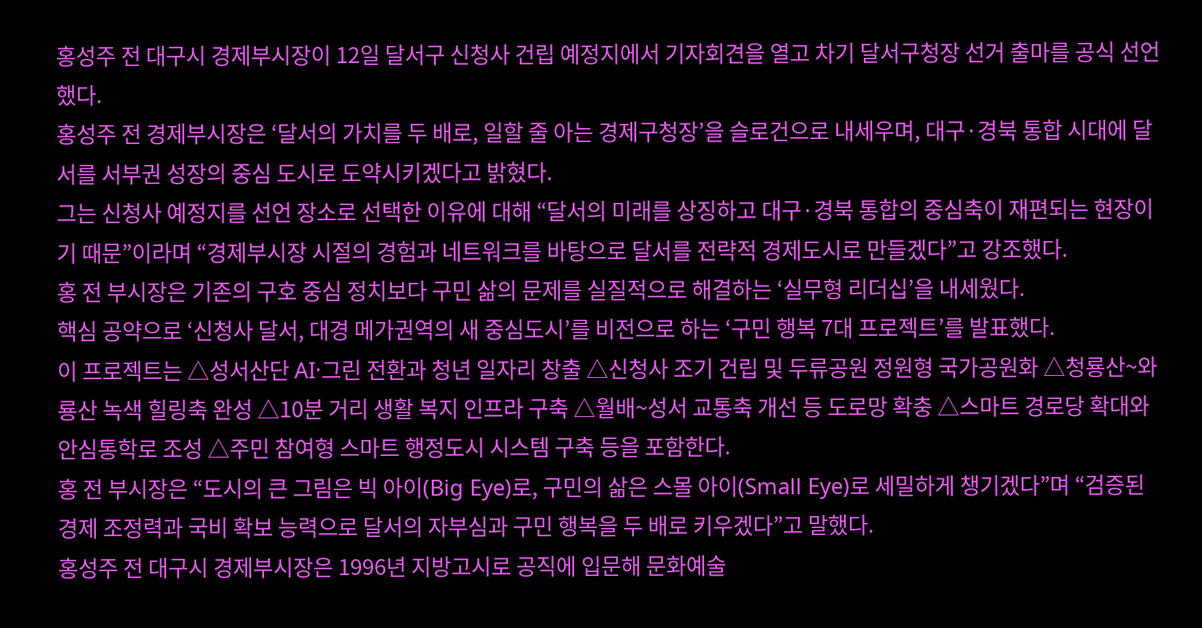홍성주 전 대구시 경제부시장이 12일 달서구 신청사 건립 예정지에서 기자회견을 열고 차기 달서구청장 선거 출마를 공식 선언했다.
홍성주 전 경제부시장은 ‘달서의 가치를 두 배로, 일할 줄 아는 경제구청장’을 슬로건으로 내세우며, 대구·경북 통합 시대에 달서를 서부권 성장의 중심 도시로 도약시키겠다고 밝혔다.
그는 신청사 예정지를 선언 장소로 선택한 이유에 대해 “달서의 미래를 상징하고 대구·경북 통합의 중심축이 재편되는 현장이기 때문”이라며 “경제부시장 시절의 경험과 네트워크를 바탕으로 달서를 전략적 경제도시로 만들겠다”고 강조했다.
홍 전 부시장은 기존의 구호 중심 정치보다 구민 삶의 문제를 실질적으로 해결하는 ‘실무형 리더십’을 내세웠다.
핵심 공약으로 ‘신청사 달서, 대경 메가권역의 새 중심도시’를 비전으로 하는 ‘구민 행복 7대 프로젝트’를 발표했다.
이 프로젝트는 △성서산단 AI·그린 전환과 청년 일자리 창출 △신청사 조기 건립 및 두류공원 정원형 국가공원화 △청룡산~와룡산 녹색 힐링축 완성 △10분 거리 생활 복지 인프라 구축 △월배~성서 교통축 개선 등 도로망 확충 △스마트 경로당 확대와 안심통학로 조성 △주민 참여형 스마트 행정도시 시스템 구축 등을 포함한다.
홍 전 부시장은 “도시의 큰 그림은 빅 아이(Big Eye)로, 구민의 삶은 스몰 아이(Small Eye)로 세밀하게 챙기겠다”며 “검증된 경제 조정력과 국비 확보 능력으로 달서의 자부심과 구민 행복을 두 배로 키우겠다”고 말했다.
홍성주 전 대구시 경제부시장은 1996년 지방고시로 공직에 입문해 문화예술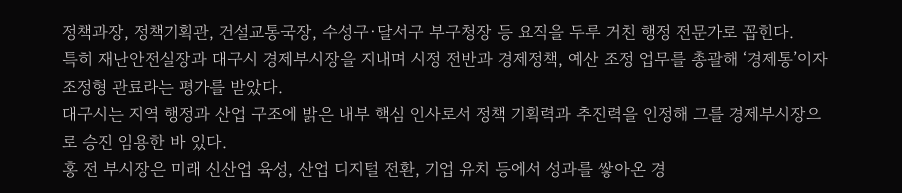정책과장, 정책기획관, 건설교통국장, 수성구·달서구 부구청장 등 요직을 두루 거친 행정 전문가로 꼽힌다.
특히 재난안전실장과 대구시 경제부시장을 지내며 시정 전반과 경제정책, 예산 조정 업무를 총괄해 ‘경제통’이자 조정형 관료라는 평가를 받았다.
대구시는 지역 행정과 산업 구조에 밝은 내부 핵심 인사로서 정책 기획력과 추진력을 인정해 그를 경제부시장으로 승진 임용한 바 있다.
홍 전 부시장은 미래 신산업 육성, 산업 디지털 전환, 기업 유치 등에서 성과를 쌓아온 경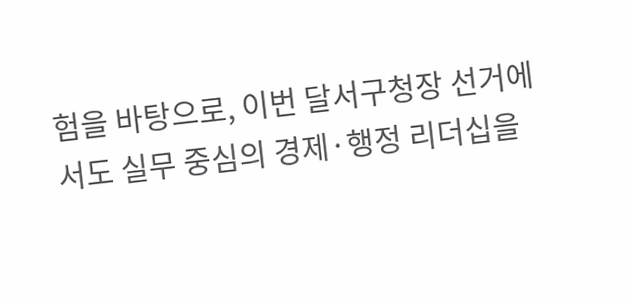험을 바탕으로, 이번 달서구청장 선거에서도 실무 중심의 경제·행정 리더십을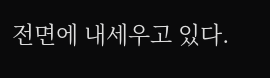전면에 내세우고 있다.